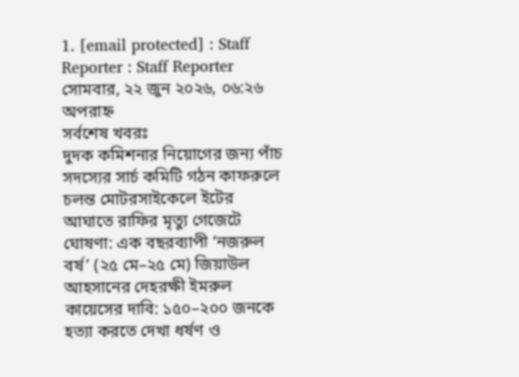1. [email protected] : Staff Reporter : Staff Reporter
সোমবার, ২২ জুন ২০২৬, ০৬:২৬ অপরাহ্ন
সর্বশেষ খবরঃ
দুদক কমিশনার নিয়োগের জন্য পাঁচ সদস্যের সার্চ কমিটি গঠন কাফরুলে চলন্ত মোটরসাইকেলে ইটের আঘাতে রাফির মৃত্যু গেজেটে ঘোষণা: এক বছরব্যাপী ‘নজরুল বর্ষ’ (২৫ মে–২৫ মে) জিয়াউল আহসানের দেহরক্ষী ইমরুল কায়েসের দাবি: ১৫০–২০০ জনকে হত্যা করতে দেখা ধর্ষণ ও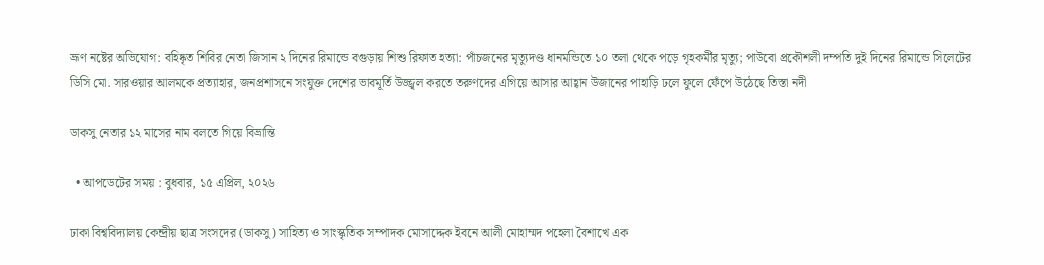ভ্রূণ নষ্টের অভিযোগ: বহিষ্কৃত শিবির নেতা জিসান ২ দিনের রিমান্ডে বগুড়ায় শিশু রিফাত হত্যা: পাঁচজনের মৃত্যুদণ্ড ধানমন্ডিতে ১০ তলা থেকে পড়ে গৃহকর্মীর মৃত্যু; পাউবো প্রকৌশলী দম্পতি দুই দিনের রিমান্ডে সিলেটের ডিসি মো. সারওয়ার আলমকে প্রত্যাহার, জনপ্রশাসনে সংযুক্ত দেশের ভাবমূর্তি উজ্জ্বল করতে তরুণদের এগিয়ে আসার আহ্বান উজানের পাহাড়ি ঢলে ফুলে ফেঁপে উঠেছে তিস্তা নদী

ডাকসু নেতার ১২ মাসের নাম বলতে গিয়ে বিভ্রান্তি

  • আপডেটের সময় : বুধবার, ১৫ এপ্রিল, ২০২৬

ঢাকা বিশ্ববিদ্যালয় কেন্দ্রীয় ছাত্র সংসদের (ডাকসু) সাহিত্য ও সাংস্কৃতিক সম্পাদক মোসাদ্দেক ইবনে আলী মোহাম্মদ পহেলা বৈশাখে এক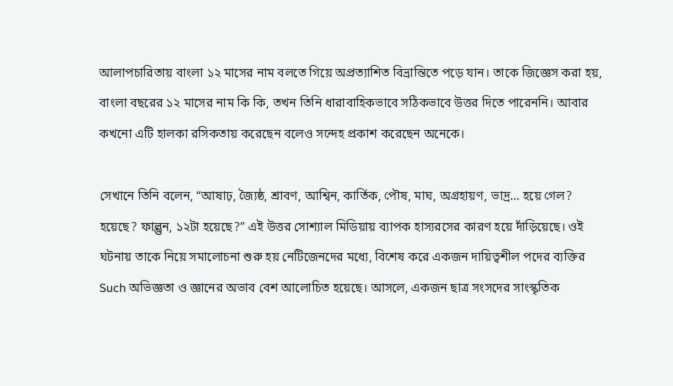আলাপচারিতায় বাংলা ১২ মাসের নাম বলতে গিয়ে অপ্রত্যাশিত বিভ্রান্তিতে পড়ে যান। তাকে জিজ্ঞেস করা হয়, বাংলা বছরের ১২ মাসের নাম কি কি, তখন তিনি ধারাবাহিকভাবে সঠিকভাবে উত্তর দিতে পারেননি। আবার কখনো এটি হালকা রসিকতায় করেছেন বলেও সন্দেহ প্রকাশ করেছেন অনেকে।

সেখানে তিনি বলেন, “আষাঢ়, জ্যৈষ্ঠ, শ্রাবণ, আশ্বিন, কার্তিক, পৌষ, মাঘ, অগ্রহায়ণ, ভাদ্র… হয়ে গেল? হয়েছে? ফাল্গুন, ১২টা হয়েছে?” এই উত্তর সোশ্যাল মিডিয়ায় ব্যাপক হাস্যরসের কারণ হয়ে দাঁড়িয়েছে। ওই ঘটনায় তাকে নিয়ে সমালোচনা শুরু হয় নেটিজেনদের মধ্যে, বিশেষ করে একজন দায়িত্বশীল পদের ব্যক্তির Such অভিজ্ঞতা ও জ্ঞানের অভাব বেশ আলোচিত হয়েছে। আসলে, একজন ছাত্র সংসদের সাংস্কৃতিক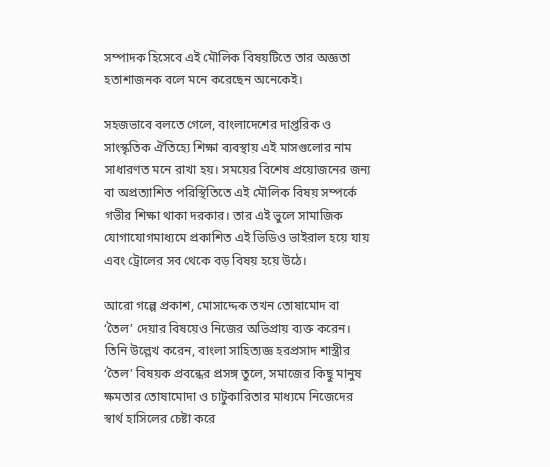সম্পাদক হিসেবে এই মৌলিক বিষয়টিতে তার অজ্ঞতা হতাশাজনক বলে মনে করেছেন অনেকেই।

সহজভাবে বলতে গেলে, বাংলাদেশের দাপ্তরিক ও সাংস্কৃতিক ঐতিহ্যে শিক্ষা ব্যবস্থায় এই মাসগুলোর নাম সাধারণত মনে রাখা হয়। সময়ের বিশেষ প্রয়োজনের জন্য বা অপ্রত্যাশিত পরিস্থিতিতে এই মৌলিক বিষয় সম্পর্কে গভীর শিক্ষা থাকা দরকার। তার এই ভুলে সামাজিক যোগাযোগমাধ্যমে প্রকাশিত এই ভিডিও ভাইরাল হয়ে যায় এবং ট্রোলের সব থেকে বড় বিষয় হয়ে উঠে।

আরো গল্পে প্রকাশ, মোসাদ্দেক তখন তোষামোদ বা ‘তৈল’ দেয়ার বিষয়েও নিজের অভিপ্রায় ব্যক্ত করেন। তিনি উল্লেখ করেন, বাংলা সাহিত্যজ্ঞ হরপ্রসাদ শাস্ত্রীর ‘তৈল’ বিষয়ক প্রবন্ধের প্রসঙ্গ তুলে, সমাজের কিছু মানুষ ক্ষমতার তোষামোদা ও চাটুকারিতার মাধ্যমে নিজেদের স্বার্থ হাসিলের চেষ্টা করে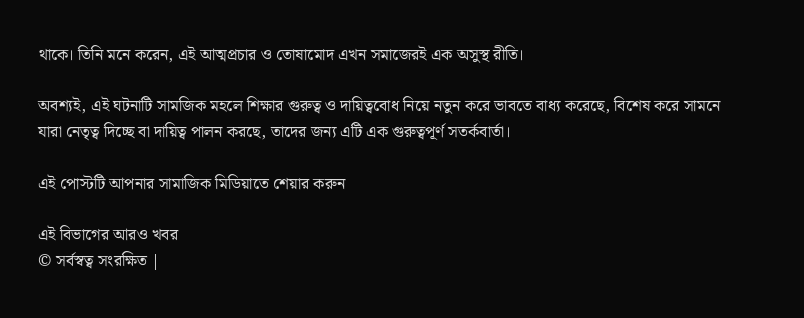থাকে। তিনি মনে করেন, এই আত্মপ্রচার ও তোষামোদ এখন সমাজেরই এক অসুস্থ রীতি।

অবশ্যই, এই ঘটনাটি সামজিক মহলে শিক্ষার গুরুত্ব ও দায়িত্ববোধ নিয়ে নতুন করে ভাবতে বাধ্য করেছে, বিশেষ করে সামনে যারা নেতৃত্ব দিচ্ছে বা দায়িত্ব পালন করছে, তাদের জন্য এটি এক গুরুত্বপূর্ণ সতর্কবার্তা।

এই পোস্টটি আপনার সামাজিক মিডিয়াতে শেয়ার করুন

এই বিভাগের আরও খবর
© সর্বস্বত্ব সংরক্ষিত |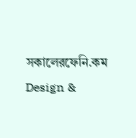সকালেরফেনি.কম
Design &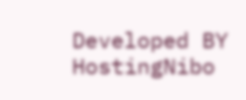Developed BY HostingNibo